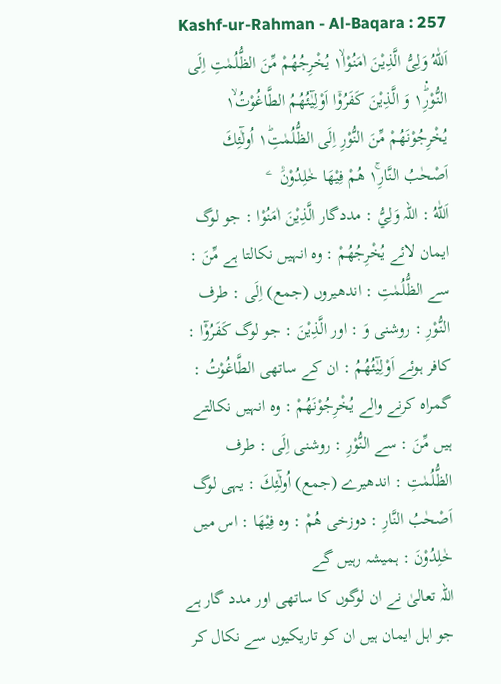Kashf-ur-Rahman - Al-Baqara : 257
اَللّٰهُ وَلِیُّ الَّذِیْنَ اٰمَنُوْا١ۙ یُخْرِجُهُمْ مِّنَ الظُّلُمٰتِ اِلَى النُّوْرِ١ؕ۬ وَ الَّذِیْنَ كَفَرُوْۤا اَوْلِیٰٓئُهُمُ الطَّاغُوْتُ١ۙ یُخْرِجُوْنَهُمْ مِّنَ النُّوْرِ اِلَى الظُّلُمٰتِ١ؕ اُولٰٓئِكَ اَصْحٰبُ النَّارِ١ۚ هُمْ فِیْهَا خٰلِدُوْنَ۠   ۧ
اَللّٰهُ : اللہ وَلِيُّ : مددگار الَّذِيْنَ اٰمَنُوْا : جو لوگ ایمان لائے يُخْرِجُهُمْ : وہ انہیں نکالتا ہے مِّنَ : سے الظُّلُمٰتِ : اندھیروں (جمع) اِلَى : طرف النُّوْرِ : روشنی وَ : اور الَّذِيْنَ : جو لوگ كَفَرُوْٓا : کافر ہوئے اَوْلِيٰٓئُھُمُ : ان کے ساتھی الطَّاغُوْتُ : گمراہ کرنے والے يُخْرِجُوْنَھُمْ : وہ انہیں نکالتے ہیں مِّنَ : سے النُّوْرِ : روشنی اِلَى : طرف الظُّلُمٰتِ : اندھیرے (جمع) اُولٰٓئِكَ : یہی لوگ اَصْحٰبُ النَّارِ : دوزخی ھُمْ : وہ فِيْهَا : اس میں خٰلِدُوْنَ : ہمیشہ رہیں گے
اللہ تعالیٰ نے ان لوگوں کا ساتھی اور مدد گار ہے جو اہل ایمان ہیں ان کو تاریکیوں سے نکال کر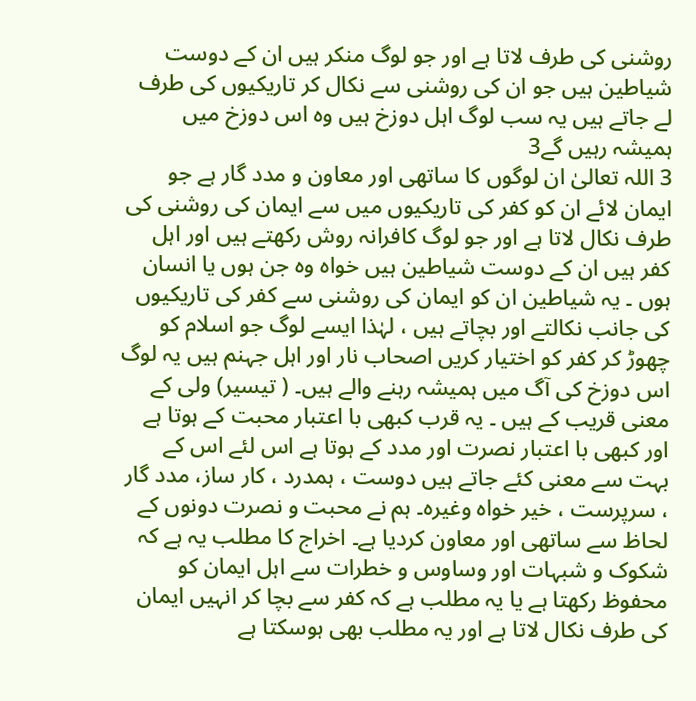روشنی کی طرف لاتا ہے اور جو لوگ منکر ہیں ان کے دوست شیاطین ہیں جو ان کی روشنی سے نکال کر تاریکیوں کی طرف لے جاتے ہیں یہ سب لوگ اہل دوزخ ہیں وہ اس دوزخ میں ہمیشہ رہیں گے3
3 اللہ تعالیٰ ان لوگوں کا ساتھی اور معاون و مدد گار ہے جو ایمان لائے ان کو کفر کی تاریکیوں میں سے ایمان کی روشنی کی طرف نکال لاتا ہے اور جو لوگ کافرانہ روش رکھتے ہیں اور اہل کفر ہیں ان کے دوست شیاطین ہیں خواہ وہ جن ہوں یا انسان ہوں ۔ یہ شیاطین ان کو ایمان کی روشنی سے کفر کی تاریکیوں کی جانب نکالتے اور بچاتے ہیں ، لہٰذا ایسے لوگ جو اسلام کو چھوڑ کر کفر کو اختیار کریں اصحاب نار اور اہل جہنم ہیں یہ لوگ اس دوزخ کی آگ میں ہمیشہ رہنے والے ہیں۔ ( تیسیر) ولی کے معنی قریب کے ہیں ۔ یہ قرب کبھی با اعتبار محبت کے ہوتا ہے اور کبھی با اعتبار نصرت اور مدد کے ہوتا ہے اس لئے اس کے بہت سے معنی کئے جاتے ہیں دوست ، ہمدرد ، کار ساز، مدد گار ، سرپرست ، خیر خواہ وغیرہ۔ ہم نے محبت و نصرت دونوں کے لحاظ سے ساتھی اور معاون کردیا ہے۔ اخراج کا مطلب یہ ہے کہ شکوک و شبہات اور وساوس و خطرات سے اہل ایمان کو محفوظ رکھتا ہے یا یہ مطلب ہے کہ کفر سے بچا کر انہیں ایمان کی طرف نکال لاتا ہے اور یہ مطلب بھی ہوسکتا ہے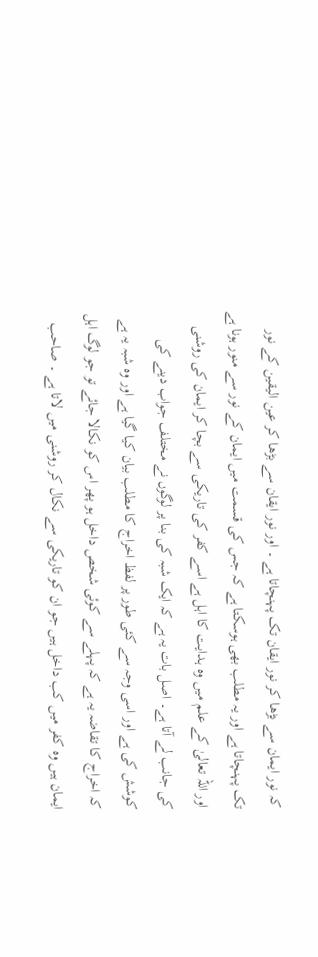کہ نور ایمان سے بڑھا کر نور ایقان تک پہنچاتا ہے ۔ اور نور ایقان سے بڑھا کر عین الیقین کے نور تک پہنچاتا ہے اور یہ مطلب بھی ہوسکتا ہے کہ جس کی قسمت میں ایمان کے نور سے منور ہونا ہے اور اللہ تعالیٰ کے علم میں وہ ہدایت کا اہل ہے اسے کفر کی تاریکی سے بچا کر ایمان کی روشنی کی جانب لے آتا ہے۔ اصل بات یہ ہے کہ ایک شبہ کی بنا پر لوگوں نے مختلف جواب دینے کی کوشش کی ہے اور اسی وجہ سے کئی طور پر لفظ اخراج کا مطلب بیان کیا گیا ہے اور وہ شبہ یہ ہے کہ اخراج کا تقاضہ یہ ہے کہ پہلے سے کوئی شخص داخل ہو پھر اس کو نکالا جائے تو جو لوگ اہل ایمان ہیں وہ کفر میں کب داخل ہیں جو ان کو تاریکی سے نکال کر روشنی میں لاتا ہے ۔ صاحب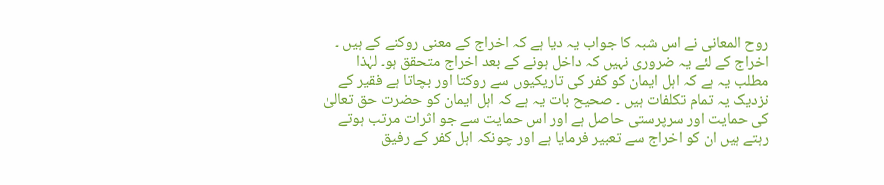روح المعانی نے اس شبہ کا جواب یہ دیا ہے کہ اخراج کے معنی روکنے کے ہیں ۔ اخراج کے لئے یہ ضروری نہیں کہ داخل ہونے کے بعد اخراج متحقق ہو۔ لہٰذا مطلب یہ ہے کہ اہل ایمان کو کفر کی تاریکیوں سے روکتا اور بچاتا ہے فقیر کے نزدیک یہ تمام تکلفات ہیں ۔ صحیح بات یہ ہے کہ اہل ایمان کو حضرت حق تعالیٰ کی حمایت اور سرپرستی حاصل ہے اور اس حمایت سے جو اثرات مرتب ہوتے رہتے ہیں ان کو اخراج سے تعبیر فرمایا ہے اور چونکہ اہل کفر کے رفیق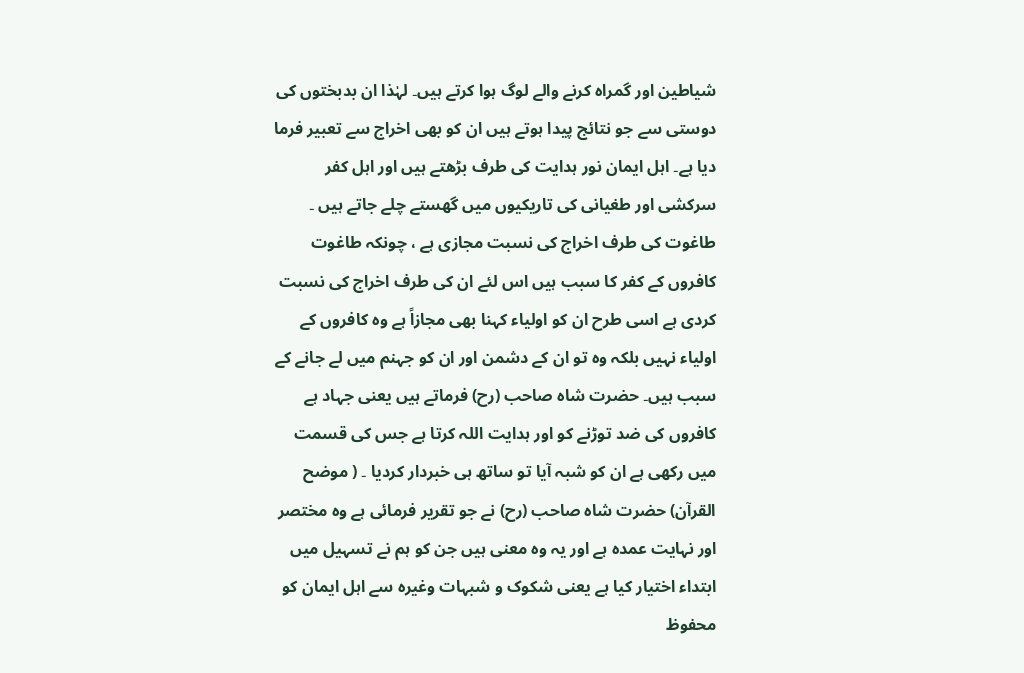شیاطین اور گمراہ کرنے والے لوگ ہوا کرتے ہیں۔ لہٰذا ان بدبختوں کی دوستی سے جو نتائج پیدا ہوتے ہیں ان کو بھی اخراج سے تعبیر فرما دیا ہے۔ اہل ایمان نور ہدایت کی طرف بڑھتے ہیں اور اہل کفر سرکشی اور طغیانی کی تاریکیوں میں گھستے چلے جاتے ہیں ۔ طاغوت کی طرف اخراج کی نسبت مجازی ہے ، چونکہ طاغوت کافروں کے کفر کا سبب ہیں اس لئے ان کی طرف اخراج کی نسبت کردی ہے اسی طرح ان کو اولیاء کہنا بھی مجازاً ہے وہ کافروں کے اولیاء نہیں بلکہ وہ تو ان کے دشمن اور ان کو جہنم میں لے جانے کے سبب ہیں۔ حضرت شاہ صاحب (رح) فرماتے ہیں یعنی جہاد ہے کافروں کی ضد توڑنے کو اور ہدایت اللہ کرتا ہے جس کی قسمت میں رکھی ہے ان کو شبہ آیا تو ساتھ ہی خبردار کردیا ۔ ( موضح القرآن) حضرت شاہ صاحب (رح) نے جو تقریر فرمائی ہے وہ مختصر اور نہایت عمدہ ہے اور یہ وہ معنی ہیں جن کو ہم نے تسہیل میں ابتداء اختیار کیا ہے یعنی شکوک و شبہات وغیرہ سے اہل ایمان کو محفوظ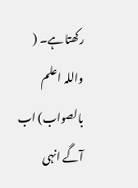رکھتا ہے۔ ( واللہ اعلم بالصواب) اب آگے انہی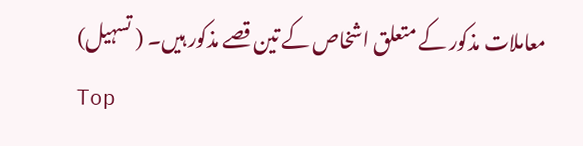معاملات مذکور کے متعلق اشخاص کے تین قصے مذکور ہیں۔ ( تسہیل)
Top